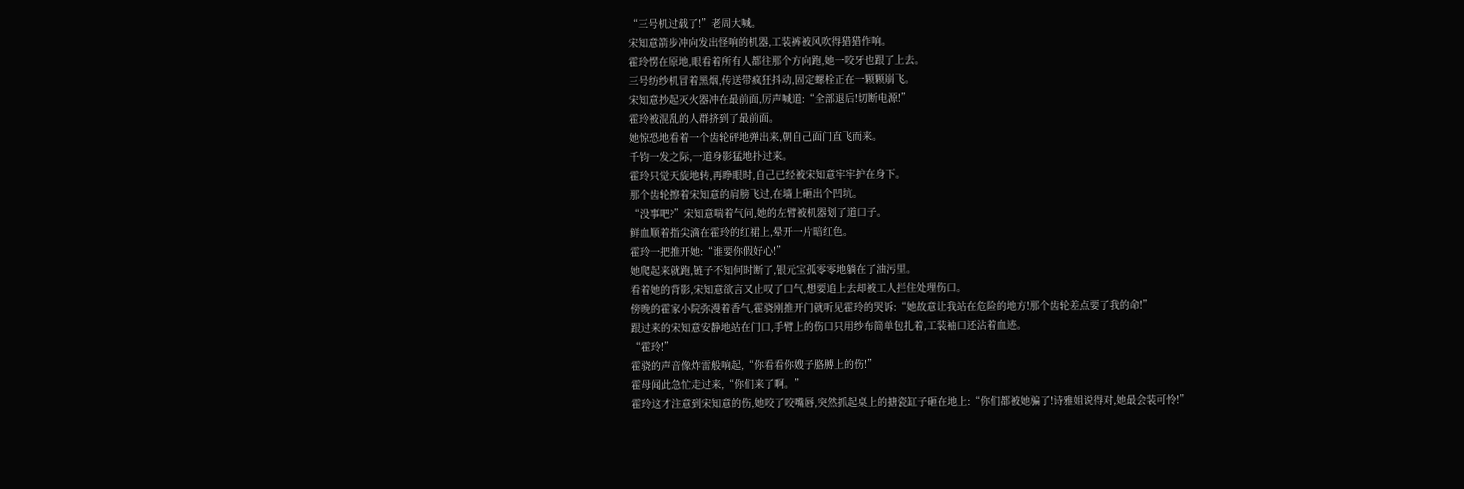“三号机过载了!”老周大喊。
宋知意箭步冲向发出怪响的机器,工装裤被风吹得猎猎作响。
霍玲愣在原地,眼看着所有人都往那个方向跑,她一咬牙也跟了上去。
三号纺纱机冒着黑烟,传送带疯狂抖动,固定螺栓正在一颗颗崩飞。
宋知意抄起灭火器冲在最前面,厉声喊道:“全部退后!切断电源!”
霍玲被混乱的人群挤到了最前面。
她惊恐地看着一个齿轮砰地弹出来,朝自己面门直飞而来。
千钧一发之际,一道身影猛地扑过来。
霍玲只觉天旋地转,再睁眼时,自己已经被宋知意牢牢护在身下。
那个齿轮擦着宋知意的肩膀飞过,在墙上砸出个凹坑。
“没事吧?”宋知意喘着气问,她的左臂被机器划了道口子。
鲜血顺着指尖滴在霍玲的红裙上,晕开一片暗红色。
霍玲一把推开她:“谁要你假好心!”
她爬起来就跑,链子不知何时断了,银元宝孤零零地躺在了油污里。
看着她的背影,宋知意欲言又止叹了口气,想要追上去却被工人拦住处理伤口。
傍晚的霍家小院弥漫着香气,霍骁刚推开门就听见霍玲的哭诉:“她故意让我站在危险的地方!那个齿轮差点要了我的命!”
跟过来的宋知意安静地站在门口,手臂上的伤口只用纱布简单包扎着,工装袖口还沾着血迹。
“霍玲!”
霍骁的声音像炸雷般响起,“你看看你嫂子胳膊上的伤!”
霍母闻此急忙走过来,“你们来了啊。”
霍玲这才注意到宋知意的伤,她咬了咬嘴唇,突然抓起桌上的搪瓷缸子砸在地上:“你们都被她骗了!诗雅姐说得对,她最会装可怜!”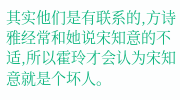其实他们是有联系的,方诗雅经常和她说宋知意的不适,所以霍玲才会认为宋知意就是个坏人。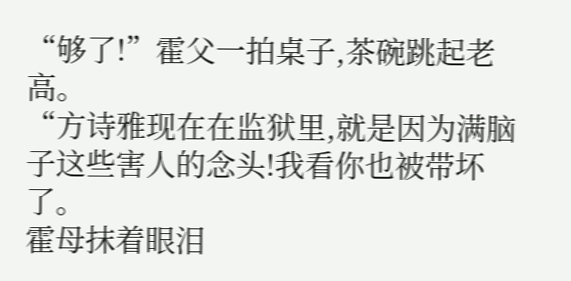“够了!”霍父一拍桌子,茶碗跳起老高。
“方诗雅现在在监狱里,就是因为满脑子这些害人的念头!我看你也被带坏了。
霍母抹着眼泪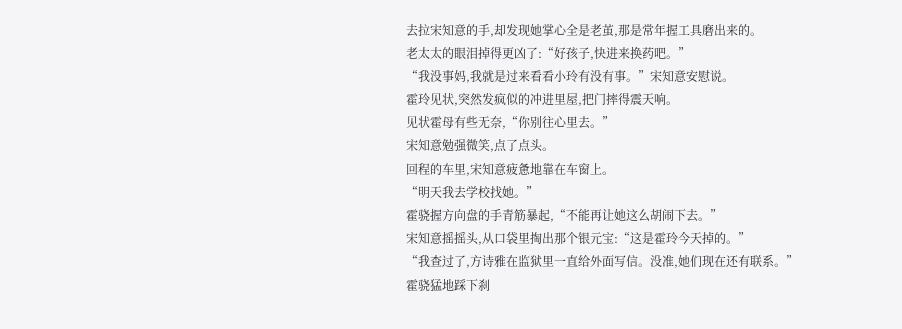去拉宋知意的手,却发现她掌心全是老茧,那是常年握工具磨出来的。
老太太的眼泪掉得更凶了:“好孩子,快进来换药吧。”
“我没事妈,我就是过来看看小玲有没有事。”宋知意安慰说。
霍玲见状,突然发疯似的冲进里屋,把门摔得震天响。
见状霍母有些无奈,“你别往心里去。”
宋知意勉强微笑,点了点头。
回程的车里,宋知意疲惫地靠在车窗上。
“明天我去学校找她。”
霍骁握方向盘的手青筋暴起,“不能再让她这么胡闹下去。”
宋知意摇摇头,从口袋里掏出那个银元宝:“这是霍玲今天掉的。”
“我查过了,方诗雅在监狱里一直给外面写信。没准,她们现在还有联系。”
霍骁猛地踩下刹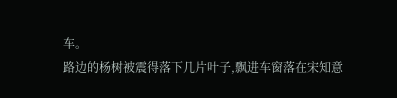车。
路边的杨树被震得落下几片叶子,飘进车窗落在宋知意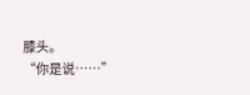膝头。
“你是说……”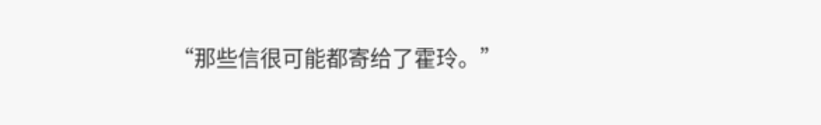“那些信很可能都寄给了霍玲。”